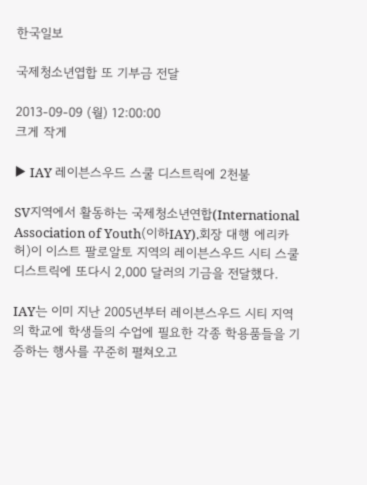한국일보

국제청소년엽합 또 기부금 전달

2013-09-09 (월) 12:00:00
크게 작게

▶ IAY 레이븐스우드 스쿨 디스트릭에 2천불

SV지역에서 활동하는 국제청소년연합(International Association of Youth(이하IAY).회장 대행 에리카 허)이 이스트 팔로알토 지역의 레이븐스우드 시티 스쿨 디스트릭에 또다시 2,000 달러의 기금을 전달했다.

IAY는 이미 지난 2005년부터 레이븐스우드 시티 지역의 학교에 학생들의 수업에 필요한 각종 학용품들을 기증하는 행사를 꾸준히 펼쳐오고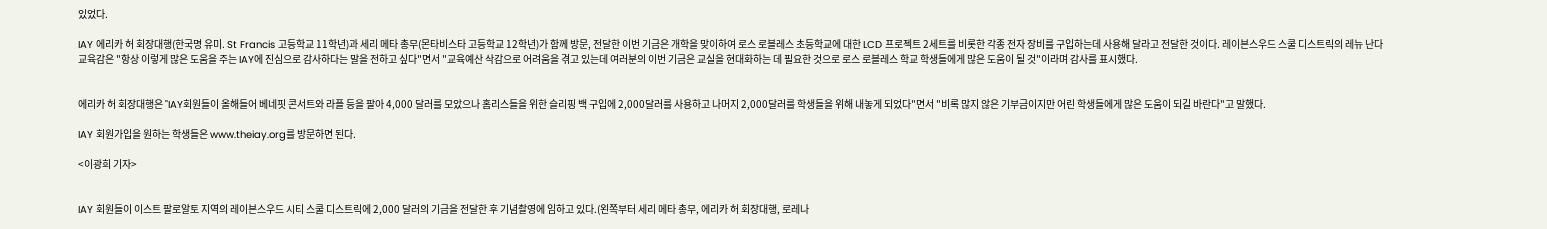있었다.

IAY 에리카 허 회장대행(한국명 유미. St Francis 고등학교 11학년)과 세리 메타 총무(몬타비스타 고등학교 12학년)가 함께 방문, 전달한 이번 기금은 개학을 맞이하여 로스 로블레스 초등학교에 대한 LCD 프로젝트 2세트를 비롯한 각종 전자 장비를 구입하는데 사용해 달라고 전달한 것이다. 레이븐스우드 스쿨 디스트릭의 레뉴 난다 교육감은 "항상 이렇게 많은 도움을 주는 IAY에 진심으로 감사하다는 말을 전하고 싶다"면서 "교육예산 삭감으로 어려움을 겪고 있는데 여러분의 이번 기금은 교실을 현대화하는 데 필요한 것으로 로스 로블레스 학교 학생들에게 많은 도움이 될 것"이라며 감사를 표시했다.


에리카 허 회장대행은 "IAY회원들이 올해들어 베네핏 콘서트와 라플 등을 팔아 4,000 달러를 모았으나 홈리스들을 위한 슬리핑 백 구입에 2,000달러를 사용하고 나머지 2,000달러를 학생들을 위해 내놓게 되었다"면서 "비록 많지 않은 기부금이지만 어린 학생들에게 많은 도움이 되길 바란다"고 말했다.

IAY 회원가입을 원하는 학생들은 www.theiay.org를 방문하면 된다.

<이광희 기자>


IAY 회원들이 이스트 팔로알토 지역의 레이븐스우드 시티 스쿨 디스트릭에 2,000 달러의 기금을 전달한 후 기념촬영에 임하고 있다.(왼쪽부터 세리 메타 총무, 에리카 허 회장대행, 로레나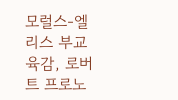모럴스-엘리스 부교육감, 로버트 프로노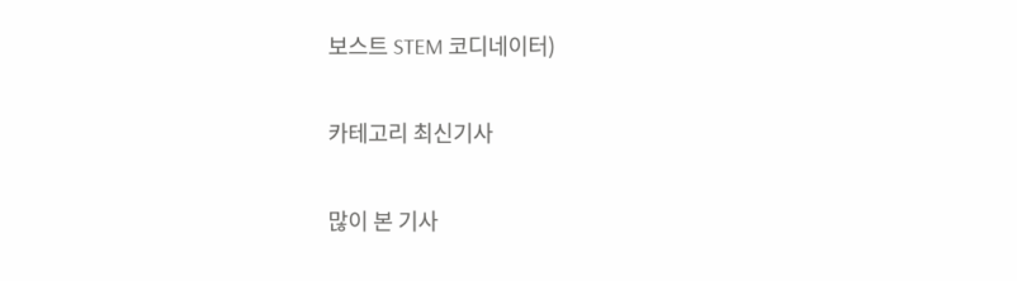보스트 STEM 코디네이터)

카테고리 최신기사

많이 본 기사